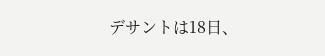デサントは18日、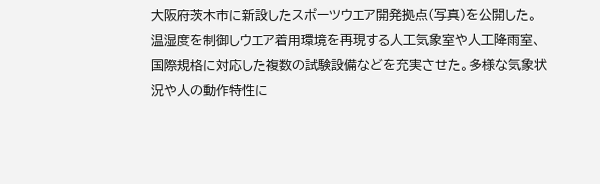大阪府茨木市に新設したスポーツウエア開発拠点(写真)を公開した。温湿度を制御しウエア着用環境を再現する人工気象室や人工降雨室、国際規格に対応した複数の試験設備などを充実させた。多様な気象状況や人の動作特性に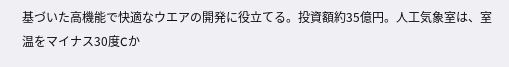基づいた高機能で快適なウエアの開発に役立てる。投資額約35億円。人工気象室は、室温をマイナス30度Cか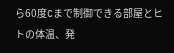ら60度Cまで制御できる部屋とヒトの体温、発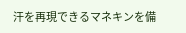汗を再現できるマネキンを備